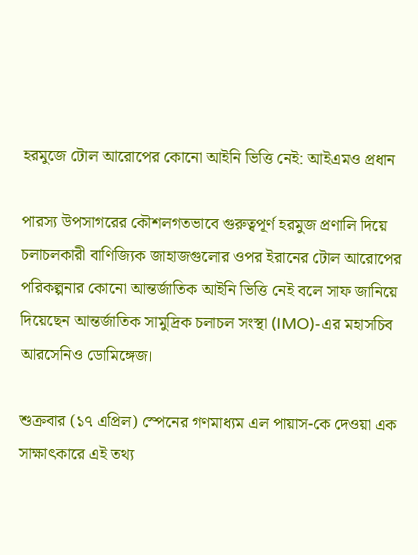হরমুজে টোল আরোপের কোনো আইনি ভিত্তি নেই: আইএমও প্রধান

পারস্য উপসাগরের কৌশলগতভাবে গুরুত্বপূর্ণ হরমুজ প্রণালি দিয়ে চলাচলকারী বাণিজ্যিক জাহাজগুলোর ওপর ইরানের টোল আরোপের পরিকল্পনার কোনো আন্তর্জাতিক আইনি ভিত্তি নেই বলে সাফ জানিয়ে দিয়েছেন আন্তর্জাতিক সামুদ্রিক চলাচল সংস্থা (IMO)-এর মহাসচিব আরসেনিও ডোমিঙ্গেজ।

শুক্রবার (১৭ এপ্রিল) স্পেনের গণমাধ্যম এল পায়াস-কে দেওয়া এক সাক্ষাৎকারে এই তথ্য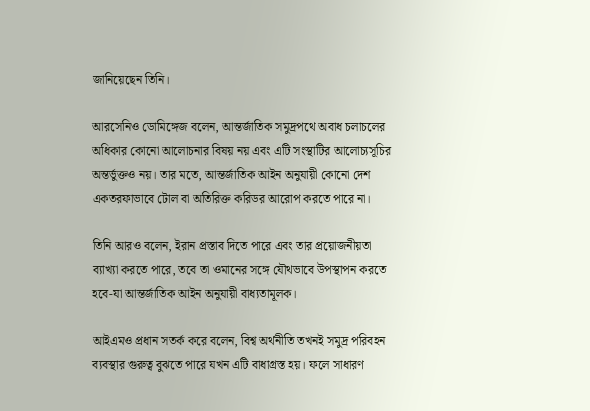জানিয়েছেন তিনি।

আরসেনিও ডোমিঙ্গেজ বলেন, আন্তর্জাতিক সমুদ্রপথে অবাধ চলাচলের অধিকার কোনো আলোচনার বিষয় নয় এবং এটি সংস্থাটির আলোচ্যসূচির অন্তর্ভুক্তও নয়। তার মতে, আন্তর্জাতিক আইন অনুযায়ী কোনো দেশ একতরফাভাবে টোল বা অতিরিক্ত করিডর আরোপ করতে পারে না।

তিনি আরও বলেন, ইরান প্রস্তাব দিতে পারে এবং তার প্রয়োজনীয়তা ব্যাখ্যা করতে পারে, তবে তা ওমানের সঙ্গে যৌথভাবে উপস্থাপন করতে হবে-যা আন্তর্জাতিক আইন অনুযায়ী বাধ্যতামূলক।

আইএমও প্রধান সতর্ক করে বলেন, বিশ্ব অর্থনীতি তখনই সমুদ্র পরিবহন ব্যবস্থার গুরুত্ব বুঝতে পারে যখন এটি বাধাগ্রস্ত হয়। ফলে সাধারণ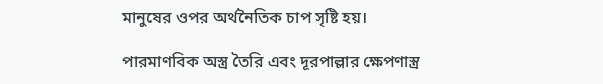মানুষের ওপর অর্থনৈতিক চাপ সৃষ্টি হয়।

পারমাণবিক অস্ত্র তৈরি এবং দূরপাল্লার ক্ষেপণাস্ত্র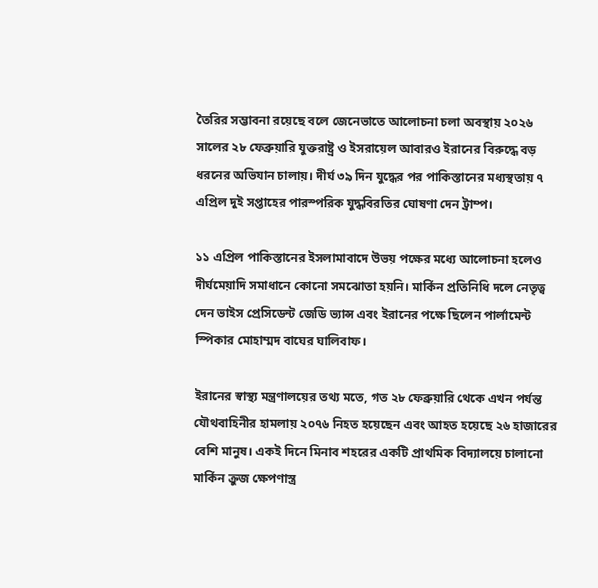তৈরির সম্ভাবনা রয়েছে বলে জেনেভাতে আলোচনা চলা অবস্থায় ২০২৬ সালের ২৮ ফেব্রুয়ারি যুক্তরাষ্ট্র ও ইসরায়েল আবারও ইরানের বিরুদ্ধে বড় ধরনের অভিযান চালায়। দীর্ঘ ৩৯ দিন যুদ্ধের পর পাকিস্তানের মধ্যস্থতায় ৭ এপ্রিল দুই সপ্তাহের পারস্পরিক যুদ্ধবিরতির ঘোষণা দেন ট্রাম্প।

১১ এপ্রিল পাকিস্তানের ইসলামাবাদে উভয় পক্ষের মধ্যে আলোচনা হলেও দীর্ঘমেয়াদি সমাধানে কোনো সমঝোতা হয়নি। মার্কিন প্রতিনিধি দলে নেতৃত্ব দেন ভাইস প্রেসিডেন্ট জেডি ভ্যান্স এবং ইরানের পক্ষে ছিলেন পার্লামেন্ট স্পিকার মোহাম্মদ বাঘের ঘালিবাফ।

ইরানের স্বাস্থ্য মন্ত্রণালয়ের তথ্য মতে, গত ২৮ ফেব্রুয়ারি থেকে এখন পর্যন্ত যৌথবাহিনীর হামলায় ২০৭৬ নিহত হয়েছেন এবং আহত হয়েছে ২৬ হাজারের বেশি মানুষ। একই দিনে মিনাব শহরের একটি প্রাথমিক বিদ্যালয়ে চালানো মার্কিন ক্রুজ ক্ষেপণাস্ত্র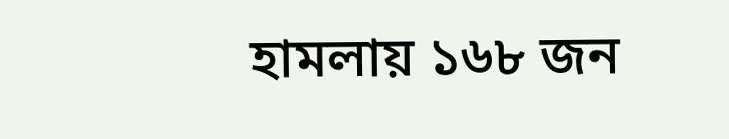হামলায় ১৬৮ জন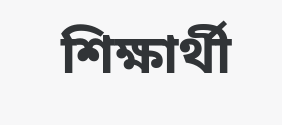শিক্ষার্থী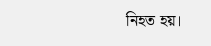নিহত হয়।